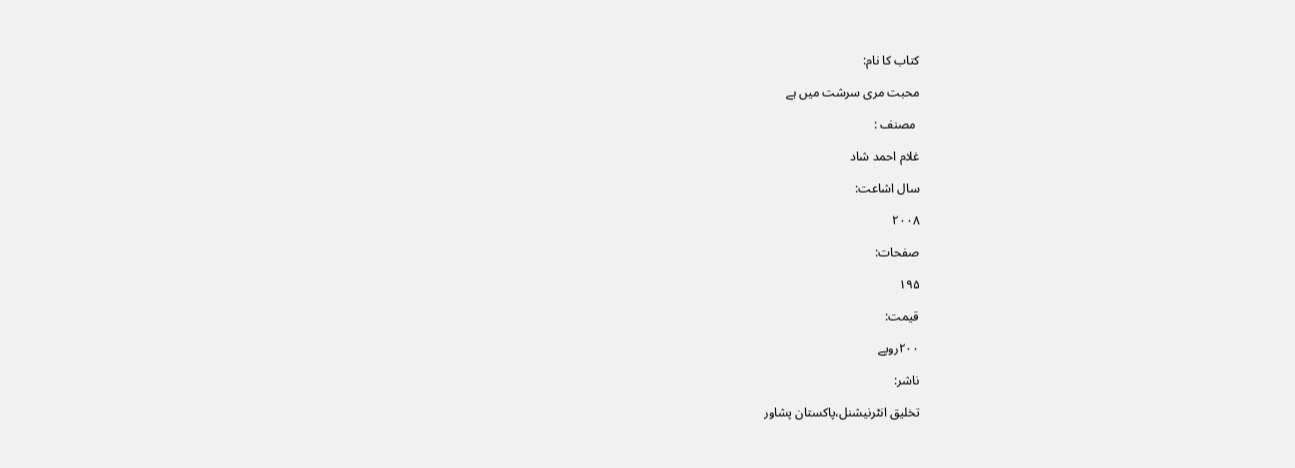کتاب کا نام:

محبت مری سرشت میں ہے

 مصنف :

غلام احمد شاد

سال اشاعت:

۲۰۰۸

صفحات:

۱۹۵

قیمت:

۲۰۰روپے

ناشر:

تخلیق انٹرنیشنل،پاکستان پشاور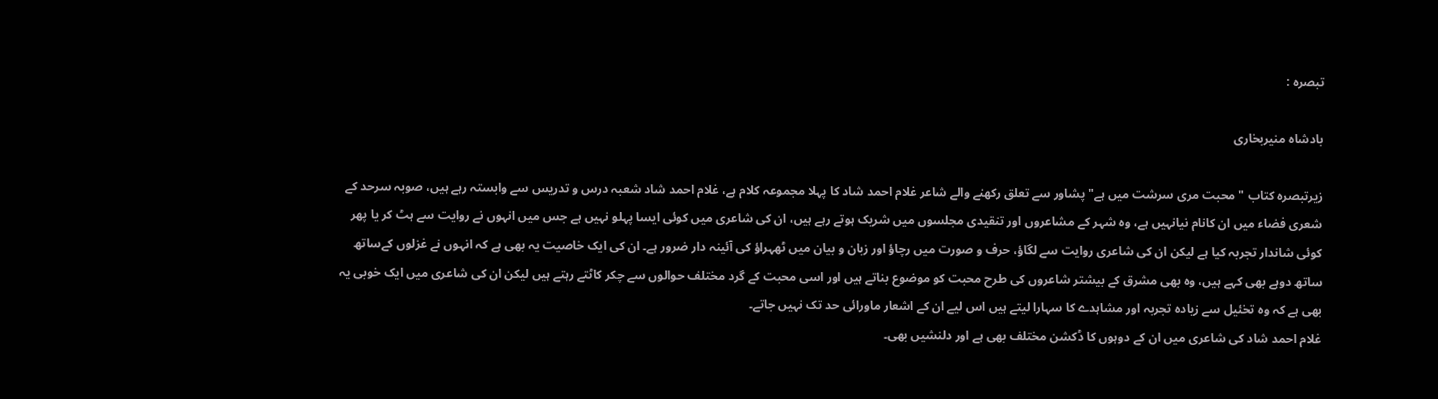تبصرہ :

بادشاہ منیربخاری

زیرتبصرہ کتاب "محبت مری سرشت میں ہے" پشاور سے تعلق رکھنے والے شاعر غلام احمد شاد کا پہلا مجموعہ کلام ہے، غلام احمد شاد شعبہ درس و تدریس سے وابستہ رہے ہیں، صوبہ سرحد کے شعری فضاء میں ان کانام نیانہیں ہے، وہ شہر کے مشاعروں اور تنقیدی مجلسوں میں شریک ہوتے رہے ہیں، ان کی شاعری میں کوئی ایسا پہلو نہیں ہے جس میں انہوں نے روایت سے ہٹ کر یا پھر کوئی شاندار تجربہ کیا ہے لیکن ان کی شاعری روایت سے لگاؤ، حرف و صورت میں رچاؤ اور زبان و بیان میں ٹھہراؤ کی آئینہ دار ضرور ہے۔ ان کی ایک خاصیت یہ بھی ہے کہ انہوں نے غزلوں کےساتھ ساتھ دوہے بھی کہے ہیں، وہ بھی مشرق کے بیشتر شاعروں کی طرح محبت کو موضوع بناتے ہیں اور اسی محبت کے گرد مختلف حوالوں سے چکر کاٹتے رہتے ہیں لیکن ان کی شاعری میں ایک خوبی یہ بھی ہے کہ وہ تخئیل سے زیادہ تجربہ اور مشاہدے کا سہارا لیتے ہیں اس لیے ان کے اشعار ماورائی حد تک نہیں جاتے۔
غلام احمد شاد کی شاعری میں ان کے دوہوں کا ڈکشن مختلف بھی ہے اور دلنشیں بھی۔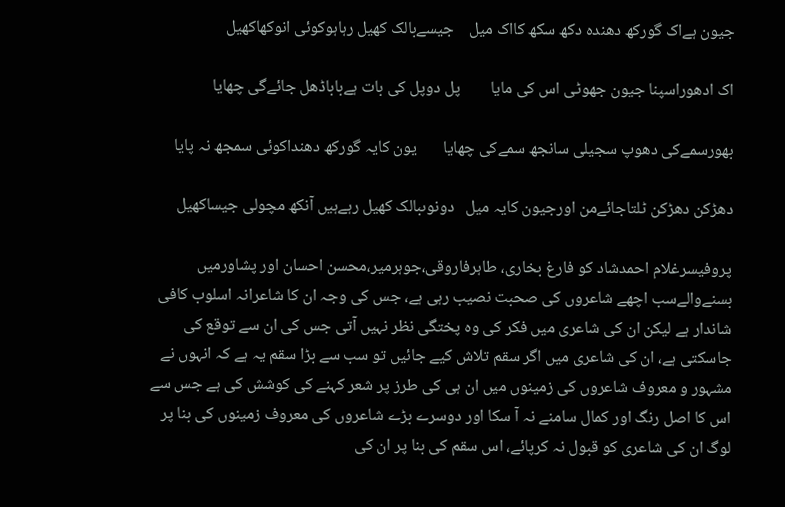جیون ہےاک گورکھ دھندہ دکھ سکھ کااک میل    جیسےبالک کھیل رہاہوکوئی انوکھاکھیل

اک ادھوراسپنا جیون جھوٹی اس کی مایا        پل دوپل کی بات ہےباباڈھل جائےگی چھایا

بھورسمےکی دھوپ سجیلی سانجھ سمےکی چھایا       یون کایہ گورکھ دھنداکوئی سمجھ نہ پایا

دھڑکن دھڑکن ٹلتاجائےمن اورجیون کایہ میل   دونوںبالک کھیل رہےہیں آنکھ مچولی جیساکھیل

پروفیسرغلام احمدشاد کو فارغ بخاری، طاہرفاروقی،جوہرمیر،محسن احسان اور پشاورمیں بسنےوالےسب اچھے شاعروں کی صحبت نصیب رہی ہے، جس کی وجہ ان کا شاعرانہ اسلوب کافی شاندار ہے لیکن ان کی شاعری میں فکر کی وہ پختگی نظر نہیں آتی جس کی ان سے توقع کی جاسکتی ہے، ان کی شاعری میں اگر سقم تلاش کیے جائیں تو سب سے بڑا سقم یہ ہے کہ انہوں نے مشہور و معروف شاعروں کی زمینوں میں ان ہی کی طرز پر شعر کہنے کی کوشش کی ہے جس سے اس کا اصل رنگ اور کمال سامنے نہ آ سکا اور دوسرے بڑے شاعروں کی معروف زمینوں کی بنا پر لوگ ان کی شاعری کو قبول نہ کرپائے، اس سقم کی بنا پر ان کی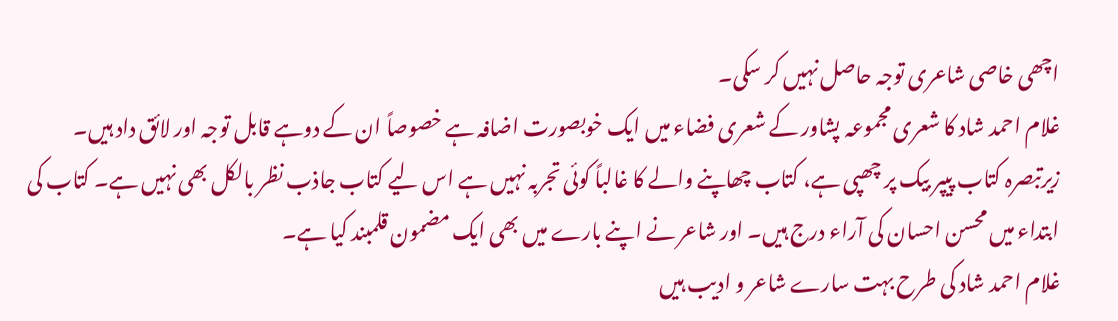اچھی خاصی شاعری توجہ حاصل نہیں کر سکی۔
غلام احمد شاد کا شعری مجموعہ پشاور کے شعری فضاء میں ایک خوبصورت اضافہ ہے خصوصاً ان کے دوہے قابل توجہ اور لائق داد ہیں۔
زیرتبصرہ کتاب پیپر بیک پر چھپی ہے، کتاب چھاپنے والے کا غالباً کوئی تجربہ نہیں ہے اس لیے کتاب جاذب نظر بالکل بھی نہیں ہے۔ کتاب کی ابتداء میں محسن احسان کی آراء درج ہیں۔ اور شاعر نے اپنے بارے میں بھی ایک مضمون قلمبند کیا ہے۔
غلام احمد شاد کی طرح بہت سارے شاعر و ادیب ہیں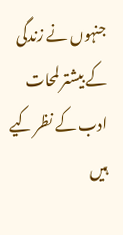جنہوں نے زندگی کے بیشتر لمحات ادب کے نظر کیے ہیں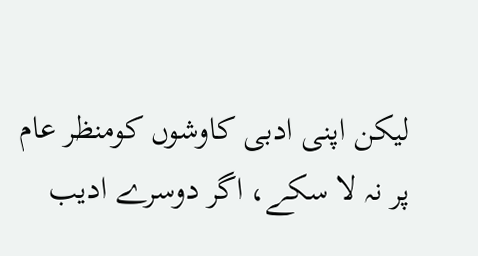لیکن اپنی ادبی کاوشوں کومنظر عام پر نہ لا سکے، اگر دوسرے ادیب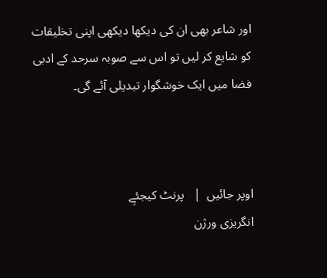اور شاعر بھی ان کی دیکھا دیکھی اپنی تخلیقات کو شایع کر لیں تو اس سے صوبہ سرحد کے ادبی فضا میں ایک خوشگوار تبدیلی آئے گی۔



اوپر جائیں  |   پرنٹ کیجئےِ
انگریزی ورژن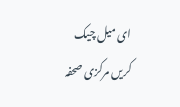ای میل چیک کریں مرکزی صحفہ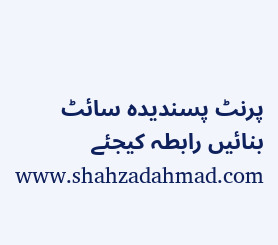پرنٹ پسندیدہ سائٹ بنائیں رابطہ کیجئے www.shahzadahmad.com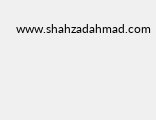www.shahzadahmad.com